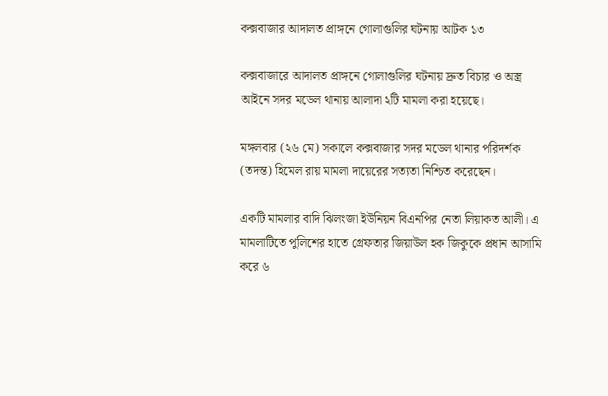কক্সবাজার আদালত প্রাঙ্গনে গোলাগুলির ঘটনায় আটক ১৩

কক্সবাজারে আদালত প্রাঙ্গনে গোলাগুলির ঘটনায় দ্রুত বিচার ও অস্ত্র আইনে সদর মডেল থানায় আলাদা ২টি মামলা করা হয়েছে।

মঙ্গলবার (২৬ মে) সকালে কক্সবাজার সদর মডেল থানার পরিদর্শক (তদন্ত) হিমেল রায় মামলা দায়েরের সত্যতা নিশ্চিত করেছেন।

একটি মামলার বাদি ঝিলংজা ইউনিয়ন বিএনপির নেতা লিয়াকত আলী। এ মামলাটিতে পুলিশের হাতে গ্রেফতার জিয়াউল হক জিকুকে প্রধান আসামি করে ৬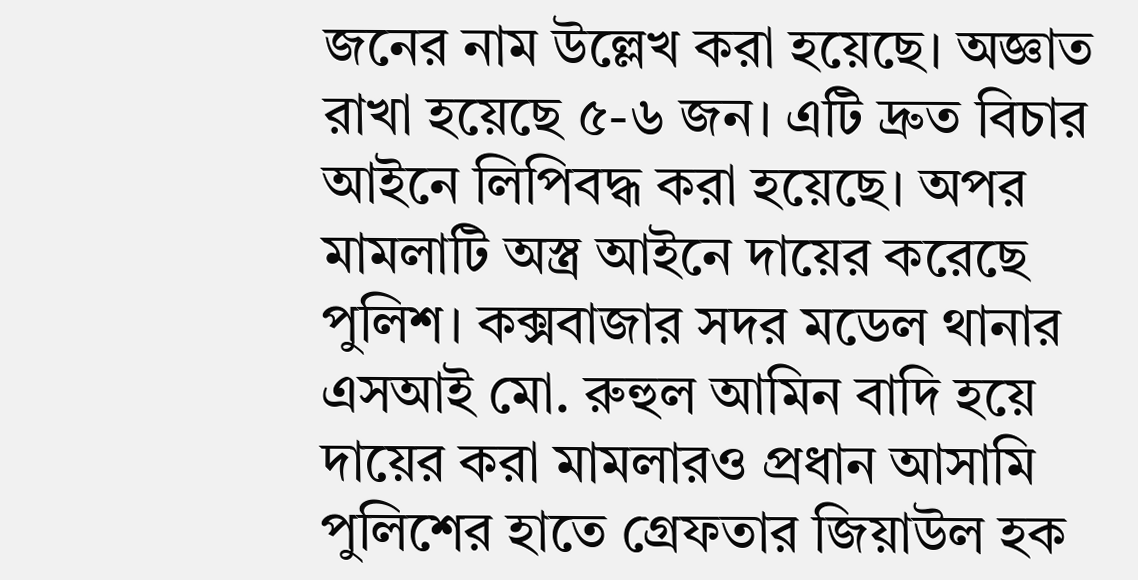জনের নাম ‍উল্লেখ করা হয়েছে। অজ্ঞাত রাখা হয়েছে ৫-৬ জন। এটি দ্রুত বিচার আইনে লিপিবদ্ধ করা হয়েছে। অপর মামলাটি অস্ত্র আইনে দায়ের করেছে পুলিশ। কক্সবাজার সদর মডেল থানার এসআই মো. রুহুল আমিন বাদি হয়ে দায়ের করা মামলারও প্রধান আসামি পুলিশের হাতে গ্রেফতার জিয়াউল হক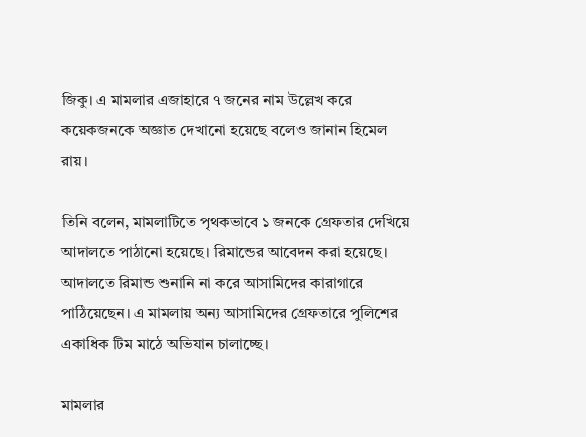জিকু। এ মামলার এজাহারে ৭ জনের নাম উল্লেখ করে কয়েকজনকে অজ্ঞাত দেখানো হয়েছে বলেও জানান হিমেল রায়।

তিনি বলেন, মামলাটিতে পৃথকভাবে ১ জনকে গ্রেফতার দেখিয়ে আদালতে পাঠানো হয়েছে। রিমান্ডের আবেদন করা হয়েছে। আদালতে রিমান্ড শুনানি না করে আসামিদের কারাগারে পাঠিয়েছেন। এ মামলায় অন্য আসামিদের গ্রেফতারে পুলিশের একাধিক টিম মাঠে অভিযান চালাচ্ছে।

মামলার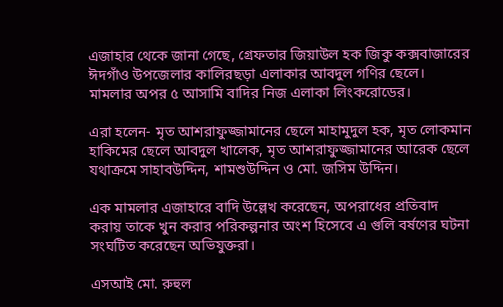এজাহার থেকে জানা গেছে, গ্রেফতার জিয়াউল হক জিকু কক্সবাজারের ঈদগাঁও উপজেলার কালিরছড়া এলাকার আবদুল গণির ছেলে। মামলার অপর ৫ আসামি বাদির নিজ এলাকা লিংকরোডের।

এরা হলেন- মৃত আশরাফুজ্জামানের ছেলে মাহামুদুল হক, মৃত লোকমান হাকিমের ছেলে আবদুল খালেক, মৃত আশরাফুজ্জামানের আরেক ছেলে যথাক্রমে সাহাবউদ্দিন, শামশুউদ্দিন ও মো. জসিম উদ্দিন।

এক মামলার এজাহারে বাদি উল্লেখ করেছেন, অপরাধের প্রতিবাদ করায় তাকে খুন করার পরিকল্পনার অংশ হিসেবে এ গুলি বর্ষণের ঘটনা সংঘটিত করেছেন অভিযুক্তরা।

এসআই মো. রুহুল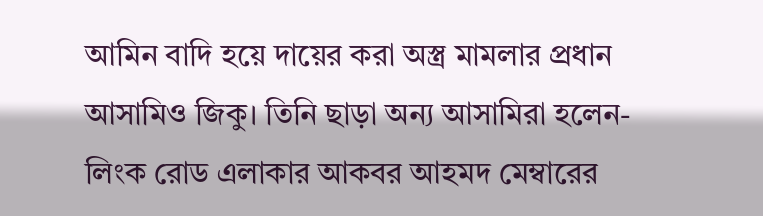আমিন বাদি হয়ে দায়ের করা অস্ত্র মামলার প্রধান আসামিও জিকু। তিনি ছাড়া অন্য আসামিরা হলেন- লিংক রোড এলাকার আকবর আহমদ মেম্বারের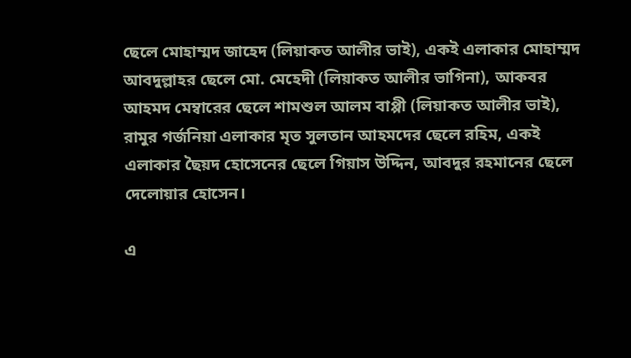ছেলে মোহাম্মদ জাহেদ (লিয়াকত আলীর ভাই), একই এলাকার মোহাম্মদ আবদুল্লাহর ছেলে মো. মেহেদী (লিয়াকত আলীর ভাগিনা), আকবর আহমদ মেম্বারের ছেলে শামশুল আলম বাপ্পী (লিয়াকত আলীর ভাই), রামুর গর্জনিয়া এলাকার মৃত সুলতান আহমদের ছেলে রহিম, একই এলাকার ছৈয়দ হোসেনের ছেলে গিয়াস উদ্দিন, আবদুর রহমানের ছেলে দেলোয়ার হোসেন।

এ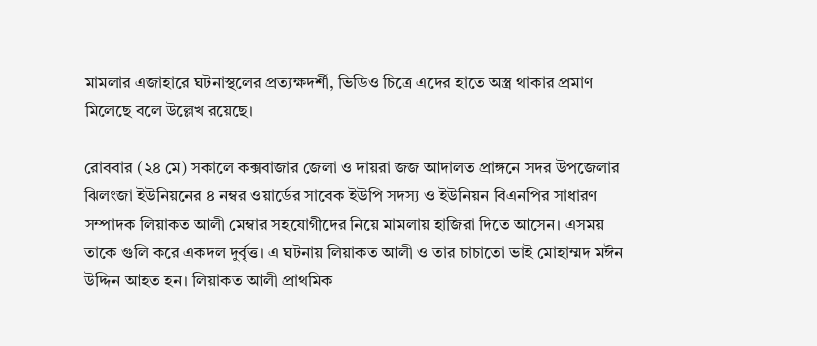মামলার এজাহারে ঘটনাস্থলের প্রত্যক্ষদর্শী, ভিডিও চিত্রে এদের হাতে অস্ত্র থাকার প্রমাণ মিলেছে বলে উল্লেখ রয়েছে।

রোববার (২৪ মে) সকালে কক্সবাজার জেলা ও দায়রা জজ আদালত প্রাঙ্গনে সদর উপজেলার ঝিলংজা ইউনিয়নের ৪ নম্বর ওয়ার্ডের সাবেক ইউপি সদস্য ও ইউনিয়ন বিএনপির সাধারণ সম্পাদক লিয়াকত আলী মেম্বার সহযোগীদের নিয়ে মামলায় হাজিরা দিতে আসেন। এসময় তাকে গুলি করে একদল দুর্বৃত্ত। এ ঘটনায় লিয়াকত আলী ও তার চাচাতো ভাই মোহাম্মদ মঈন উদ্দিন আহত হন। লিয়াকত আলী প্রাথমিক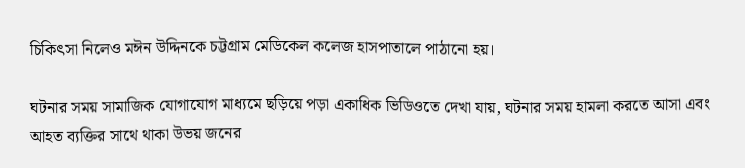চিকিৎসা নিলেও মঈন উদ্দিনকে চট্টগ্রাম মেডিকেল কলেজ হাসপাতালে পাঠানো হয়।

ঘটনার সময় সামাজিক যোগাযোগ মাধ্যমে ছড়িয়ে পড়া একাধিক ভিডিওতে দেখা যায়, ঘটনার সময় হামলা করতে আসা এবং আহত ব্যক্তির সাথে থাকা উভয় জনের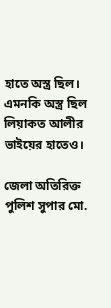হাতে অস্ত্র ছিল। এমনকি অস্ত্র ছিল লিয়াকত আলীর ভাইয়ের হাতেও।

জেলা অতিরিক্ত পুলিশ সুপার মো.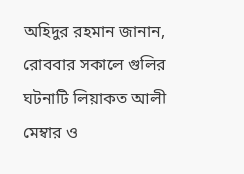অহিদুর রহমান জানান, রোববার সকালে গুলির ঘটনাটি লিয়াকত আলী মেম্বার ও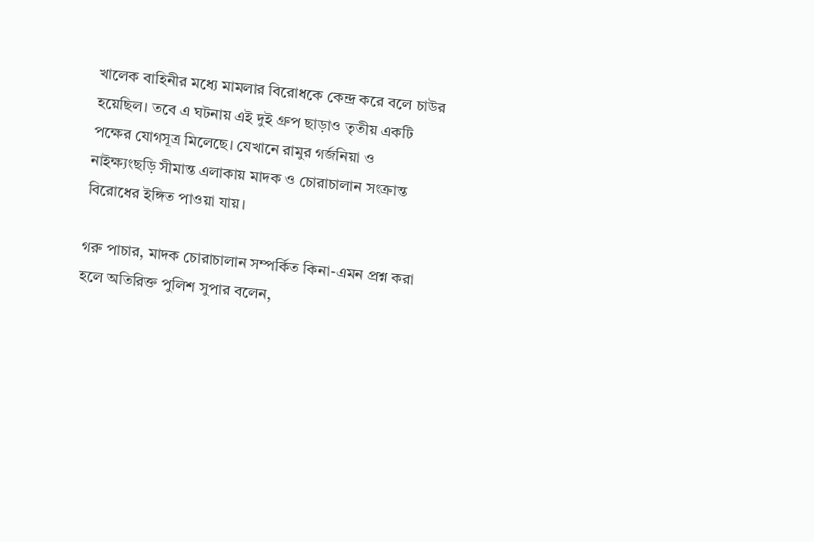খালেক বাহিনীর মধ্যে মামলার বিরোধকে কেন্দ্র করে বলে চাউর হয়েছিল। তবে এ ঘটনায় এই দুই গ্রুপ ছাড়াও তৃতীয় একটি পক্ষের যোগসূত্র মিলেছে। যেখানে রামুর গর্জনিয়া ও নাইক্ষ্যংছড়ি সীমান্ত এলাকায় মাদক ও চোরাচালান সংক্রান্ত বিরোধের ইঙ্গিত পাওয়া যায়।

গরু পাচার, মাদক চোরাচালান সম্পর্কিত কিনা-এমন প্রশ্ন করা হলে অতিরিক্ত পুলিশ সুপার বলেন,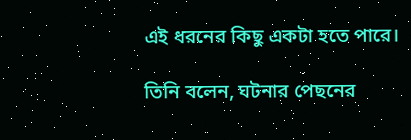এই ধরনের কিছু একটা হতে পারে।

তিনি বলেন, ঘটনার পেছনের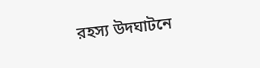রহস্য উদঘাটনে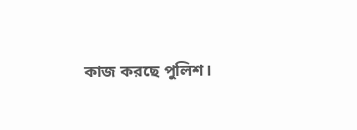কাজ করছে পুলিশ।